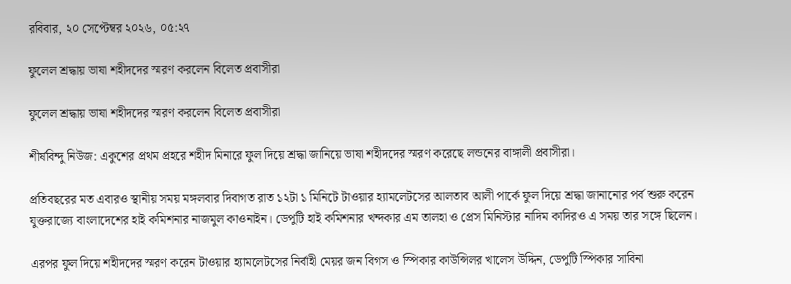রবিবার, ২০ সেপ্টেম্বর ২০২৬, ০৫:২৭

ফুলেল শ্রদ্ধায় ভাষা শহীদদের স্মরণ করলেন বিলেত প্রবাসীরা

ফুলেল শ্রদ্ধায় ভাষা শহীদদের স্মরণ করলেন বিলেত প্রবাসীরা

শীর্ষবিন্দু নিউজ: একুশের প্রথম প্রহরে শহীদ মিনারে ফুল দিয়ে শ্রদ্ধা জানিয়ে ভাষা শহীদদের স্মরণ করেছে লন্ডনের বাঙ্গালী প্রবাসীরা।

প্রতিবছরের মত এবারও স্থানীয় সময় মঙ্গলবার দিবাগত রাত ১২টা ১ মিনিটে টাওয়ার হ্যামলেটসের আলতাব আলী পার্কে ফুল দিয়ে শ্রদ্ধা জানানোর পর্ব শুরু করেন যুক্তরাজ্যে বাংলাদেশের হাই কমিশনার নাজমুল কাওনাইন। ডেপুটি হাই কমিশনার খন্দকার এম তালহা ও প্রেস মিনিস্টার নাদিম কাদিরও এ সময় তার সঙ্গে ছিলেন।

এরপর ফুল দিয়ে শহীদদের স্মরণ করেন টাওয়ার হ্যামলেটসের নির্বাহী মেয়র জন বিগস ও স্পিকার কাউন্সিলর খালেস উদ্দিন, ডেপুটি স্পিকার সাবিনা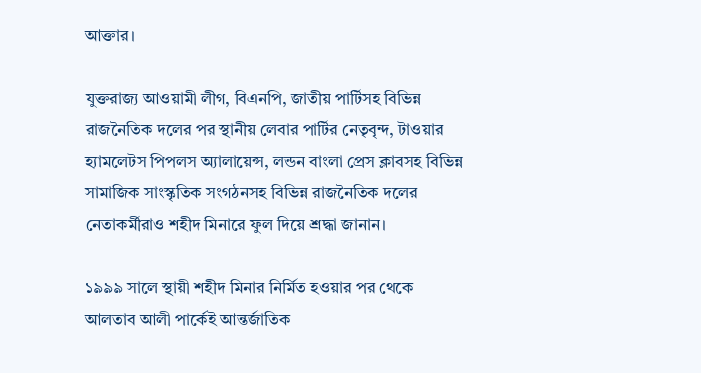আক্তার।

যুক্তরাজ্য আওয়ামী লীগ, বিএনপি, জাতীয় পার্টিসহ বিভিন্ন রাজনৈতিক দলের পর স্থানীয় লেবার পার্টির নেতৃবৃন্দ, টাওয়ার হ্যামলেটস পিপলস অ্যালায়েন্স, লন্ডন বাংলা প্রেস ক্লাবসহ বিভিন্ন সামাজিক সাংস্কৃতিক সংগঠনসহ বিভিন্ন রাজনৈতিক দলের নেতাকর্মীরাও শহীদ মিনারে ফুল দিয়ে শ্রদ্ধা জানান।

১৯৯৯ সালে স্থায়ী শহীদ মিনার নির্মিত হওয়ার পর থেকে আলতাব আলী পার্কেই আন্তর্জাতিক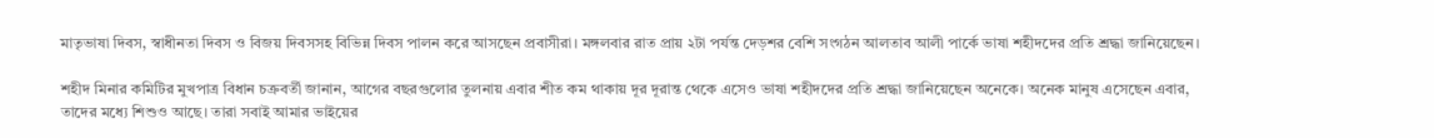মাতৃভাষা দিবস, স্বাধীনতা দিবস ও বিজয় দিবসসহ বিভিন্ন দিবস পালন করে আসছেন প্রবাসীরা। মঙ্গলবার রাত প্রায় ২টা পর্যন্ত দেড়শর বেশি সংগঠন আলতাব আলী পার্কে ভাষা শহীদদের প্রতি শ্রদ্ধা জানিয়েছেন।

শহীদ মিনার কমিটির মুখপাত্র বিধান চক্রবর্তী জানান, আগের বছরগুলোর তুলনায় এবার শীত কম থাকায় দূর দূরান্ত থেকে এসেও ভাষা শহীদদের প্রতি শ্রদ্ধা জানিয়েছেন অনেকে। অনেক মানুষ এসেছেন এবার, তাদের মধ্যে শিশুও আছে। তারা সবাই আমার ভাইয়ের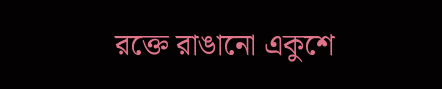রক্তে রাঙানো একুশে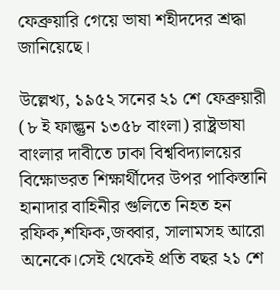ফেব্রুয়ারি গেয়ে ভাষা শহীদদের শ্রদ্ধা জানিয়েছে।

উল্লেখ্য, ১৯৫২ সনের ২১ শে ফেব্রুয়ারী (৮ ই ফাল্গুন ১৩৫৮ বাংলা) রাষ্ট্রভাষা বাংলার দাবীতে ঢাকা বিশ্ববিদ্যালয়ের বিক্ষোভরত শিক্ষার্থীদের উপর পাকিস্তানি হানাদার বাহিনীর গুলিতে নিহত হন রফিক,শফিক,জব্বার, সালামসহ আরো অনেকে।সেই থেকেই প্রতি বছর ২১ শে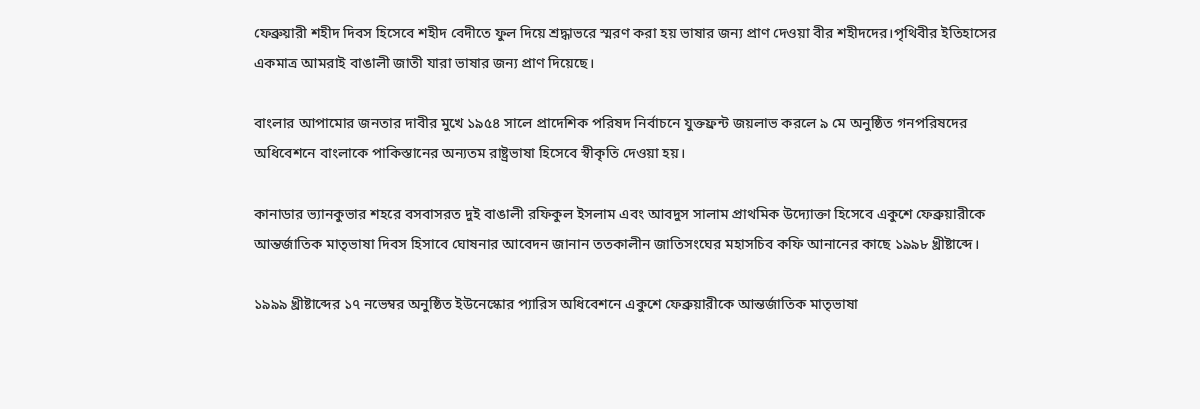ফেব্রুয়ারী শহীদ দিবস হিসেবে শহীদ বেদীতে ফুল দিয়ে শ্রদ্ধাভরে স্মরণ করা হয় ভাষার জন্য প্রাণ দেওয়া বীর শহীদদের।পৃথিবীর ইতিহাসের একমাত্র আমরাই বাঙালী জাতী যারা ভাষার জন্য প্রাণ দিয়েছে।

বাংলার আপামোর জনতার দাবীর মুখে ১৯৫৪ সালে প্রাদেশিক পরিষদ নির্বাচনে যুক্তফ্রন্ট জয়লাভ করলে ৯ মে অনুষ্ঠিত গনপরিষদের অধিবেশনে বাংলাকে পাকিস্তানের অন্যতম রাষ্ট্রভাষা হিসেবে স্বীকৃতি দেওয়া হয়।

কানাডার ভ্যানকুভার শহরে বসবাসরত দুই বাঙালী রফিকুল ইসলাম এবং আবদুস সালাম প্রাথমিক উদ্যোক্তা হিসেবে একুশে ফেব্রুয়ারীকে আন্তর্জাতিক মাতৃভাষা দিবস হিসাবে ঘোষনার আবেদন জানান ততকালীন জাতিসংঘের মহাসচিব কফি আনানের কাছে ১৯৯৮ খ্রীষ্টাব্দে।

১৯৯৯ খ্রীষ্টাব্দের ১৭ নভেম্বর অনুষ্ঠিত ইউনেস্কোর প্যারিস অধিবেশনে একুশে ফেব্রুয়ারীকে আন্তর্জাতিক মাতৃভাষা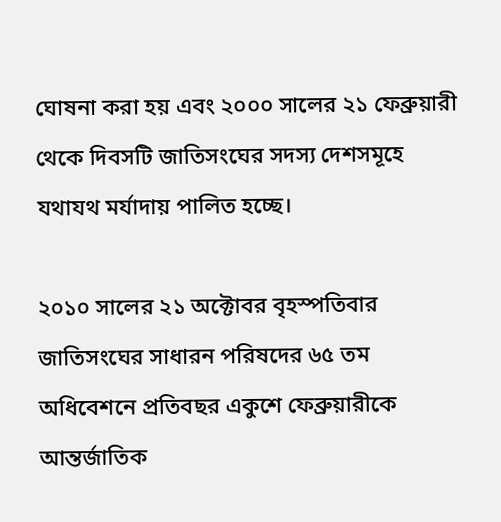ঘোষনা করা হয় এবং ২০০০ সালের ২১ ফেব্রুয়ারী থেকে দিবসটি জাতিসংঘের সদস্য দেশসমূহে যথাযথ মর্যাদায় পালিত হচ্ছে।

২০১০ সালের ২১ অক্টোবর বৃহস্পতিবার জাতিসংঘের সাধারন পরিষদের ৬৫ তম অধিবেশনে প্রতিবছর একুশে ফেব্রুয়ারীকে আন্তর্জাতিক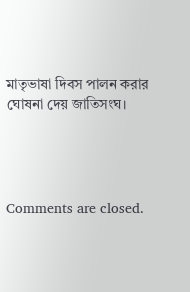মাতৃভাষা দিবস পালন করার ঘোষনা দেয় জাতিসংঘ।




Comments are closed.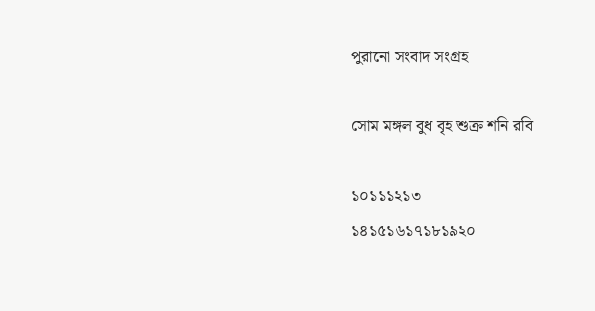পুরানো সংবাদ সংগ্রহ

সোম মঙ্গল বুধ বৃহ শুক্র শনি রবি

১০১১১২১৩
১৪১৫১৬১৭১৮১৯২০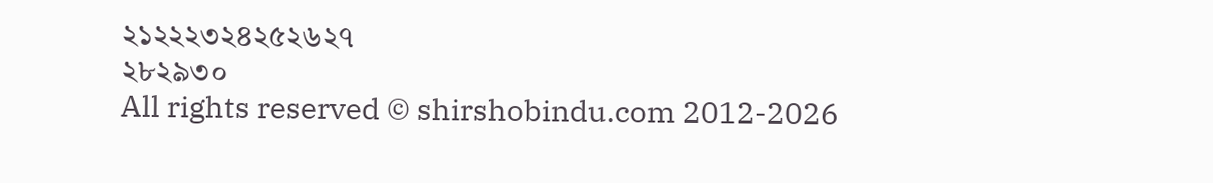২১২২২৩২৪২৫২৬২৭
২৮২৯৩০
All rights reserved © shirshobindu.com 2012-2026